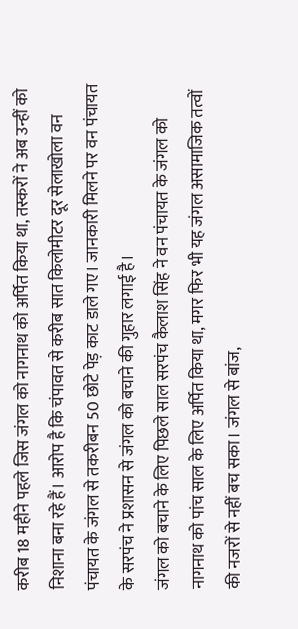करीब 18 महीने पहले जिस जंगल को नागनाथ को अर्पित किया था, तस्करों ने अब उन्हीं को निशाना बना रहे हैं। आरोप है कि चंपावत से करीब सात किलोमीटर दूर सेलाखोला वन पंचायत के जंगल से तकरीबन 50 छोटे पेड़ काट डाले गए। जानकारी मिलने पर वन पंचायत के सरपंच ने प्रशासन से जंगल को बचाने की गुहार लगाई है।
जंगल को बचाने के लिए पिछले साल सरपंच कैलाश सिंह ने वन पंचायत के जंगल को नागनाथ को पांच साल के लिए अर्पित किया था, मगर फिर भी यह जंगल असामाजिक तत्वों की नजरों से नहीं बच सका। जंगल से बांज,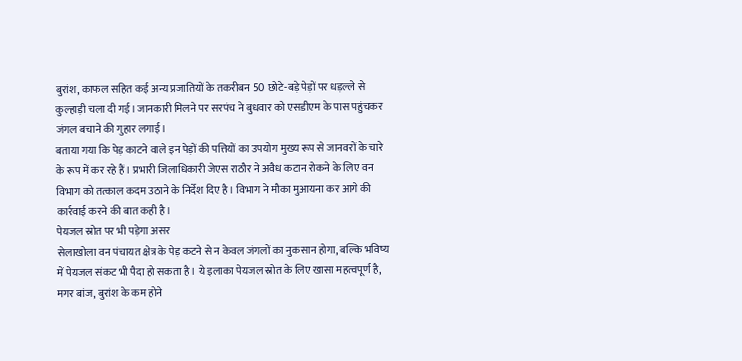बुरांश, काफल सहित कई अन्य प्रजातियों के तकरीबन 50 छोटे-बड़े पेड़ों पर धड़ल्ले से कुल्हाड़ी चला दी गई। जानकारी मिलने पर सरपंच ने बुधवार को एसडीएम के पास पहुंचकर जंगल बचाने की गुहार लगाई।
बताया गया कि पेड़ काटने वाले इन पेड़ों की पत्तियों का उपयोग मुख्य रूप से जानवरों के चारे के रूप में कर रहे हैं। प्रभारी जिलाधिकारी जेएस राठौर ने अवैध कटान रोकने के लिए वन विभाग को तत्काल कदम उठाने के निर्देश दिए है। विभाग ने मौका मुआयना कर आगे की कार्रवाई करने की बात कही है।
पेयजल स्रोत पर भी पड़ेगा असर
सेलाखोला वन पंचायत क्षेत्र के पेड़ कटने से न केवल जंगलों का नुकसान होगा, बल्कि भविष्य में पेयजल संकट भी पैदा हो सकता है। ये इलाका पेयजल स्रोत के लिए खासा महत्वपूर्ण है, मगर बांज, बुरांश के कम होने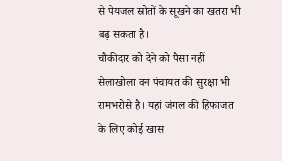से पेयजल स्रोतों के सूखने का खतरा भी बढ़ सकता है।
चौकीदार को देने को पैसा नहीं
सेलाखोला वन पंचायत की सुरक्षा भी रामभरोसे है। यहां जंगल की हिफाजत के लिए कोई खास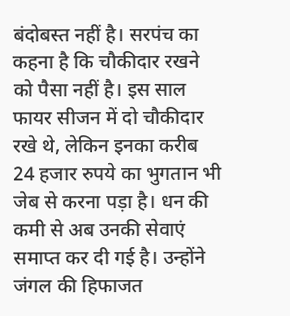बंदोबस्त नहीं है। सरपंच का कहना है कि चौकीदार रखने को पैसा नहीं है। इस साल फायर सीजन में दो चौकीदार रखे थे, लेकिन इनका करीब 24 हजार रुपये का भुगतान भी जेब से करना पड़ा है। धन की कमी से अब उनकी सेवाएं समाप्त कर दी गई है। उन्होंने जंगल की हिफाजत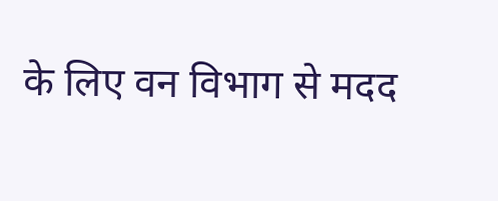के लिए वन विभाग से मदद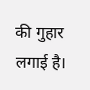की गुहार लगाई है।